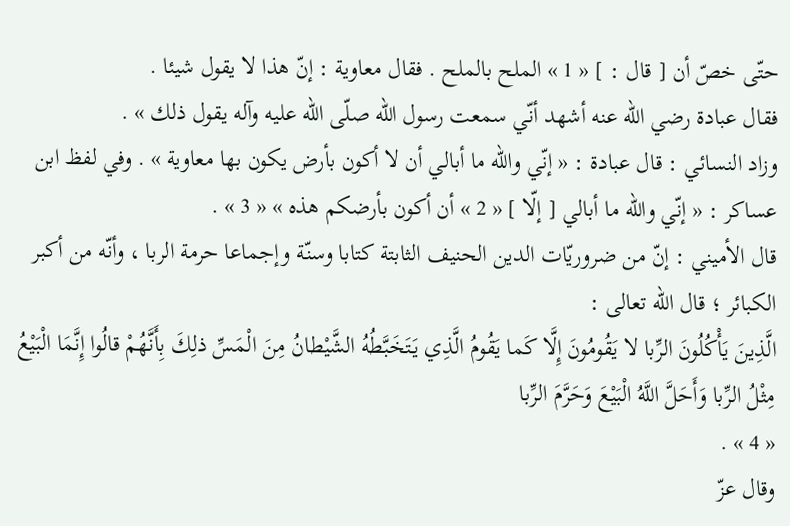حتّى خصّ أن [ قال : ] « 1 » الملح بالملح . فقال معاوية : إنّ هذا لا يقول شيئا .
فقال عبادة رضي اللّه عنه أشهد أنّي سمعت رسول اللّه صلّى اللّه عليه وآله يقول ذلك » .
وزاد النسائي : قال عبادة : « إنّي واللّه ما أبالي أن لا أكون بأرض يكون بها معاوية » . وفي لفظ ابن عساكر : « إنّي واللّه ما أبالي [ إلّا ] « 2 » أن أكون بأرضكم هذه » « 3 » .
قال الأميني : إنّ من ضروريّات الدين الحنيف الثابتة كتابا وسنّة وإجماعا حرمة الربا ، وأنّه من أكبر الكبائر ؛ قال اللّه تعالى :
الَّذِينَ يَأْكُلُونَ الرِّبا لا يَقُومُونَ إِلَّا كَما يَقُومُ الَّذِي يَتَخَبَّطُهُ الشَّيْطانُ مِنَ الْمَسِّ ذلِكَ بِأَنَّهُمْ قالُوا إِنَّمَا الْبَيْعُ مِثْلُ الرِّبا وَأَحَلَّ اللَّهُ الْبَيْعَ وَحَرَّمَ الرِّبا
« 4 » .
وقال عزّ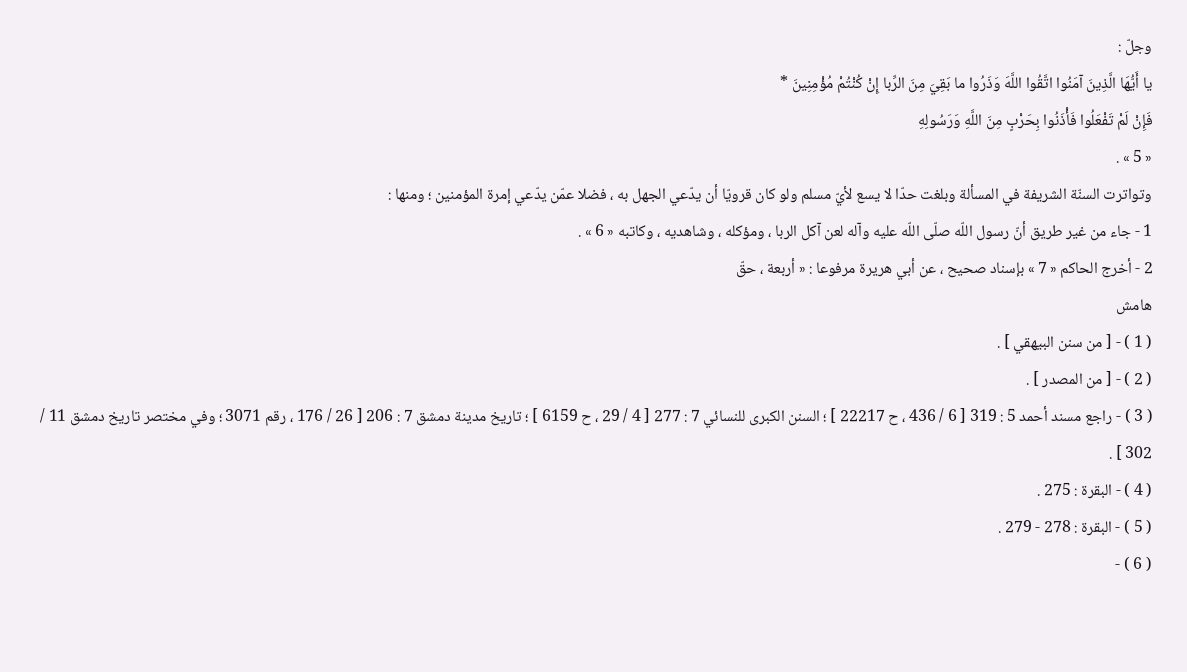وجلّ :
يا أَيُّهَا الَّذِينَ آمَنُوا اتَّقُوا اللَّهَ وَذَرُوا ما بَقِيَ مِنَ الرِّبا إِنْ كُنْتُمْ مُؤْمِنِينَ *
فَإِنْ لَمْ تَفْعَلُوا فَأْذَنُوا بِحَرْبٍ مِنَ اللَّهِ وَرَسُولِهِ
« 5 » .
وتواترت السنّة الشريفة في المسألة وبلغت حدّا لا يسع لأيّ مسلم ولو كان قرويّا أن يدّعي الجهل به ، فضلا عمّن يدّعي إمرة المؤمنين ؛ ومنها :
1 - جاء من غير طريق أنّ رسول اللّه صلّى اللّه عليه وآله لعن آكل الربا ، ومؤكله ، وشاهديه ، وكاتبه « 6 » .
2 - أخرج الحاكم « 7 » بإسناد صحيح ، عن أبي هريرة مرفوعا : « أربعة ، حقّ
هامش
( 1 ) - [ من سنن البيهقي ] .
( 2 ) - [ من المصدر ] .
( 3 ) - راجع مسند أحمد 5 : 319 [ 6 / 436 ، ح 22217 ] ؛ السنن الكبرى للنسائي 7 : 277 [ 4 / 29 ، ح 6159 ] ؛ تاريخ مدينة دمشق 7 : 206 [ 26 / 176 ، رقم 3071 ؛ وفي مختصر تاريخ دمشق 11 / 302 ] .
( 4 ) - البقرة : 275 .
( 5 ) - البقرة : 278 - 279 .
( 6 ) -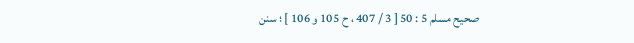صحيح مسلم 5 : 50 [ 3 / 407 ، ح 105 و 106 ] ؛ سنن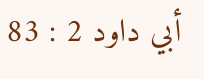أبي داود 2 : 83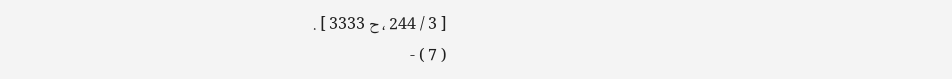[ 3 / 244 ، ح 3333 ] .
( 7 ) -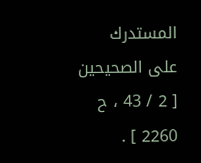المستدرك على الصحيحين [ 2 / 43 ، ح 2260 ] .